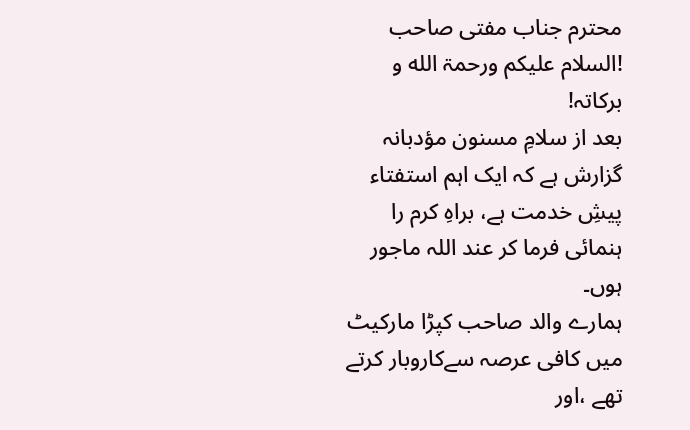محترم جناب مفتی صاحب !السلام علیکم ورحمۃ الله و بركاتہ!
بعد از سلامِ مسنون مؤدبانہ گزارش ہے کہ ایک اہم استفتاء پیشِ خدمت ہے، براہِ کرم را ہنمائی فرما کر عند اللہ ماجور ہوں۔
ہمارے والد صاحب کپڑا مارکیٹ میں کافی عرصہ سےکاروبار کرتے تھے ،اور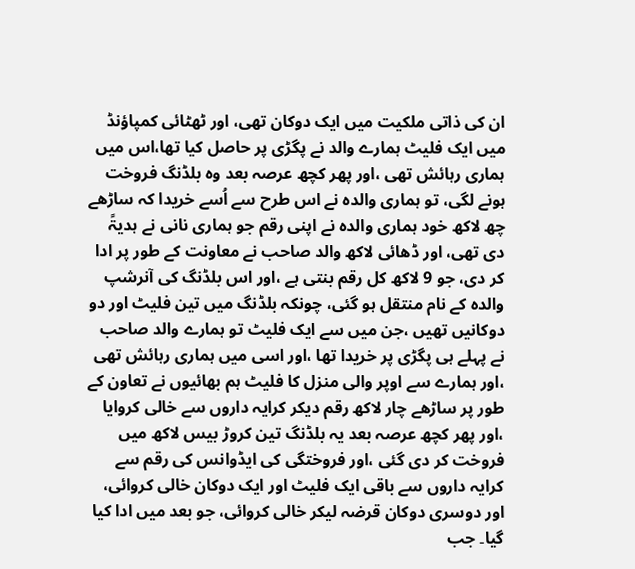ان کی ذاتی ملکیت میں ایک دوکان تھی، اور ٹھٹائی کمپاؤنڈ میں ایک فلیٹ ہمارے والد نے پگڑی پر حاصل کیا تھا،اس میں ہماری رہائش تھی ،اور پھر کچھ عرصہ بعد وہ بلڈنگ فروخت ہونے لگی، تو ہماری والدہ نے اس طرح سے اُسے خریدا کہ ساڑھے چھ لاکھ خود ہماری والدہ نے اپنی رقم جو ہماری نانی نے ہدیۃً دی تھی، اور ڈھائی لاکھ والد صاحب نے معاونت کے طور پر ادا کر دی، جو 9 لاکھ کل رقم بنتی ہے ،اور اس بلڈنگ کی آنرشپ والدہ کے نام منتقل ہو گئی، چونکہ بلڈنگ میں تین فلیٹ اور دو دوکانیں تھیں ،جن میں سے ایک فلیٹ تو ہمارے والد صاحب نے پہلے ہی پگڑی پر خریدا تھا ،اور اسی میں ہماری رہائش تھی ،اور ہمارے سے اوپر والی منزل کا فلیٹ ہم بھائیوں نے تعاون کے طور پر ساڑھے چار لاکھ رقم دیکر کرایہ داروں سے خالی کروایا ،اور پھر کچھ عرصہ بعد یہ بلڈنگ تین کروڑ بیس لاکھ میں فروخت کر دی گئی ،اور فروختگی کی ایڈوانس کی رقم سے کرایہ داروں سے باقی ایک فلیٹ اور ایک دوکان خالی کروائی، اور دوسری دوکان قرضہ لیکر خالی کروائی، جو بعد میں ادا کیا گیا۔ جب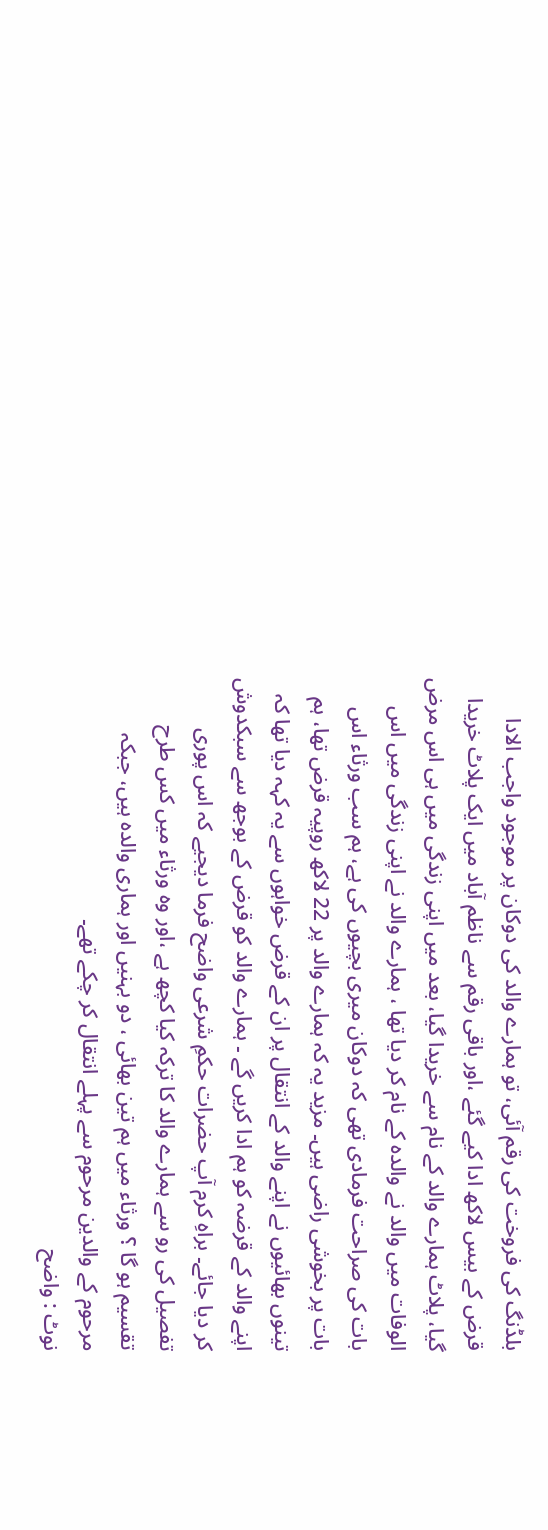بلڈنگ کی فروخت کی رقم آئی، تو ہمارے والد کی دوکان پر موجود واجب الادا قرض کے بیس لاکھ ادا کیے گئے ،اور باقی رقم سے ناظم آباد میں ایک پلاٹ خریدا گیا، پلاٹ ہمارے والد کے نام سے خریدا گیا، بعد میں اپنی زندگی میں ہی اس مرض الوفات میں والد نے والدہ کے نام کر دیا تھا ، ہمارے والد نے اپنی زندگی میں اس بات کی صراحت فرمادی تھی کہ دوکان میری بچیوں کی ہے، ہم سب ورثاء اس بات پر بخوشی راضی ہیں۔ مزید یہ کہ ہمارے والد پر 22 لاکھ روپیہ قرض تھا، ہم تینوں بھائیوں نے اپنے والد کے انتقال پر ان کے قرض خواہوں سے یہ کہہ دیا تھا کہ اپنے والد کے قرضہ کو ہم ادا کریں گے ۔ ہمارے والد کو قرض کے بوجھ سے سبکدوش کر دیا جائے۔ براہِ کرم آپ حضرات حکمِ شرعی واضح فرما دیجیے کہ اس پوری تفصیل کی رو سے ہمارے والد کا ترکہ کیا کچھ ہے ،اور وہ ورثاء میں کس طرح تقسیم ہو گا ؟ ورثاء میں ہم تین بھائی ، دو بہنیں اور ہماری والدہ ہیں، جبکہ مرحوم کے والدین مرحوم سے پہلے انتقال کر چکے تھے۔
نوٹ : واضح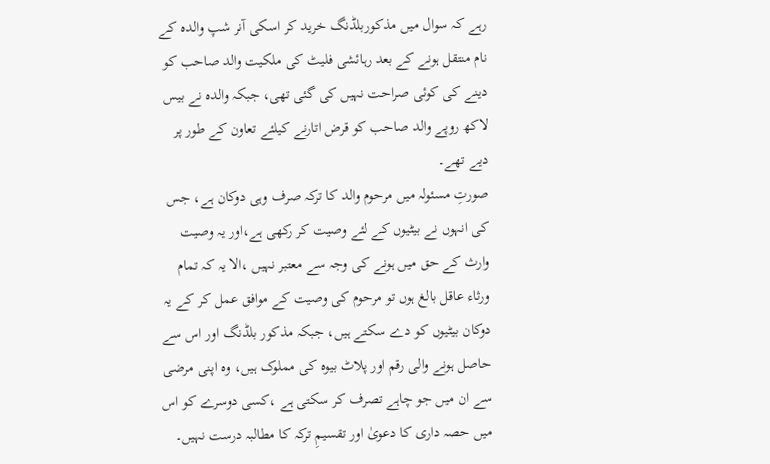رہے کہ سوال میں مذکوربلڈنگ خرید کر اسکی آنر شپ والدہ کے نام منتقل ہونے کے بعد رہائشی فلیٹ کی ملکیت والد صاحب کو دینے کی کوئی صراحت نہیں کی گئی تھی، جبکہ والدہ نے بیس لاکھ روپے والد صاحب کو قرض اتارنے کیلئے تعاون کے طور پر دیے تھے۔
صورتِ مسئولہ میں مرحوم والد کا ترکہ صرف وہی دوکان ہے، جس کی انہوں نے بیٹیوں کے لئے وصیت کر رکھی ہے،اور یہ وصیت وارث کے حق میں ہونے کی وجہ سے معتبر نہیں ،الا یہ کہ تمام ورثاء عاقل بالغ ہوں تو مرحوم کی وصیت کے موافق عمل کر کے یہ دوکان بیٹیوں کو دے سکتے ہیں، جبکہ مذکور بلڈنگ اور اس سے حاصل ہونے والی رقم اور پلاٹ بیوہ کی مملوک ہیں، وہ اپنی مرضی سے ان میں جو چاہے تصرف کر سکتی ہے ،کسی دوسرے کو اس میں حصہ داری کا دعویٰ اور تقسیمِ ترکہ کا مطالبہ درست نہیں۔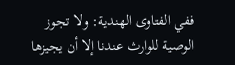ففي الفتاوى الهندية: ولا تجوز الوصية للوارث عندنا إلا أن يجيزها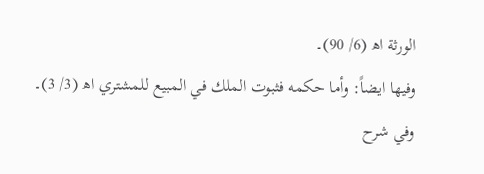الورثة اھ (6/ 90)۔
وفيها ايضاً: وأما حكمه فثبوت الملك في المبيع للمشتري اھ (3/ 3)۔
وفي شرح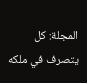المجلة: كل يتصرف في ملكه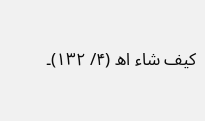كيف شاء اھ (۴/ ۱۳۲)۔